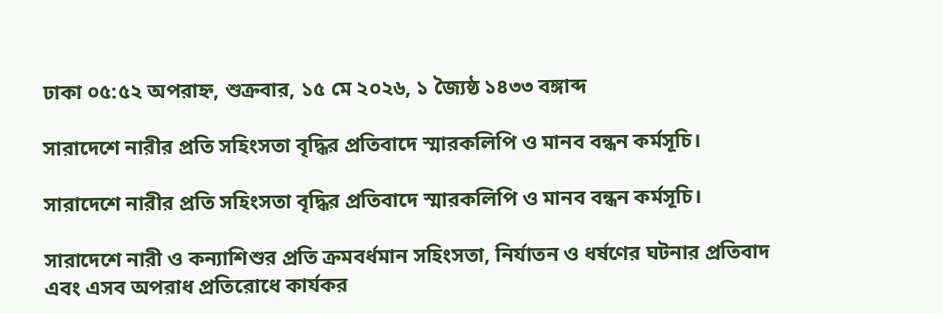ঢাকা ০৫:৫২ অপরাহ্ন, শুক্রবার, ১৫ মে ২০২৬, ১ জ্যৈষ্ঠ ১৪৩৩ বঙ্গাব্দ

সারাদেশে নারীর প্রতি সহিংসতা বৃদ্ধির প্রতিবাদে স্মারকলিপি ও মানব বন্ধন কর্মসূচি।

সারাদেশে নারীর প্রতি সহিংসতা বৃদ্ধির প্রতিবাদে স্মারকলিপি ও মানব বন্ধন কর্মসূচি।

সারাদেশে নারী ও কন্যাশিশুর প্রতি ক্রমবর্ধমান সহিংসতা, নির্যাতন ও ধর্ষণের ঘটনার প্রতিবাদ এবং এসব অপরাধ প্রতিরোধে কার্যকর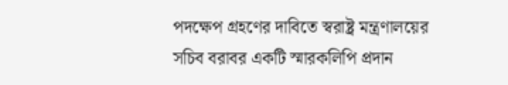পদক্ষেপ গ্রহণের দাবিতে স্বরাষ্ট্র মন্ত্রণালয়ের সচিব বরাবর একটি স্মারকলিপি প্রদান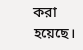করা হয়েছে।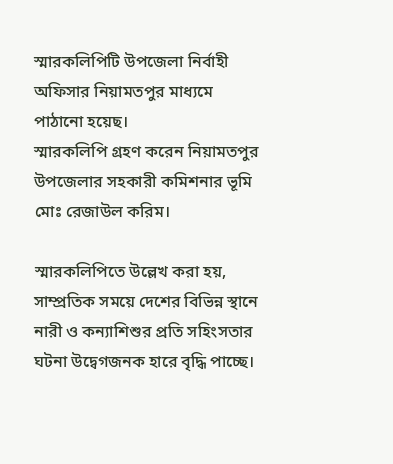স্মারকলিপিটি উপজেলা নির্বাহী অফিসার নিয়ামতপুর মাধ্যমে পাঠানো হয়েছ।
স্মারকলিপি গ্রহণ করেন নিয়ামতপুর উপজেলার সহকারী কমিশনার ভূমি মোঃ রেজাউল করিম।

স্মারকলিপিতে উল্লেখ করা হয়, সাম্প্রতিক সময়ে দেশের বিভিন্ন স্থানে নারী ও কন্যাশিশুর প্রতি সহিংসতার ঘটনা উদ্বেগজনক হারে বৃদ্ধি পাচ্ছে।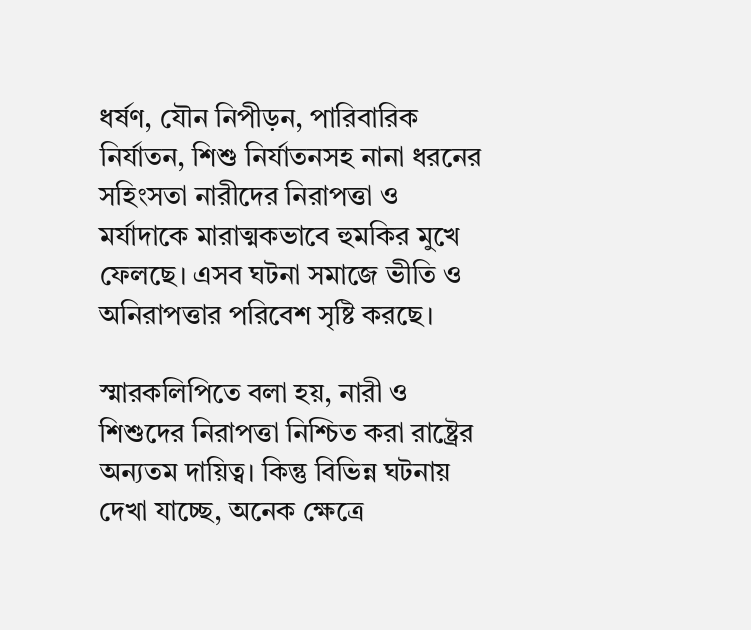ধর্ষণ, যৌন নিপীড়ন, পারিবারিক নির্যাতন, শিশু নির্যাতনসহ নানা ধরনের সহিংসতা নারীদের নিরাপত্তা ও মর্যাদাকে মারাত্মকভাবে হুমকির মুখে ফেলছে। এসব ঘটনা সমাজে ভীতি ও অনিরাপত্তার পরিবেশ সৃষ্টি করছে।

স্মারকলিপিতে বলা হয়, নারী ও শিশুদের নিরাপত্তা নিশ্চিত করা রাষ্ট্রের অন্যতম দায়িত্ব। কিন্তু বিভিন্ন ঘটনায় দেখা যাচ্ছে, অনেক ক্ষেত্রে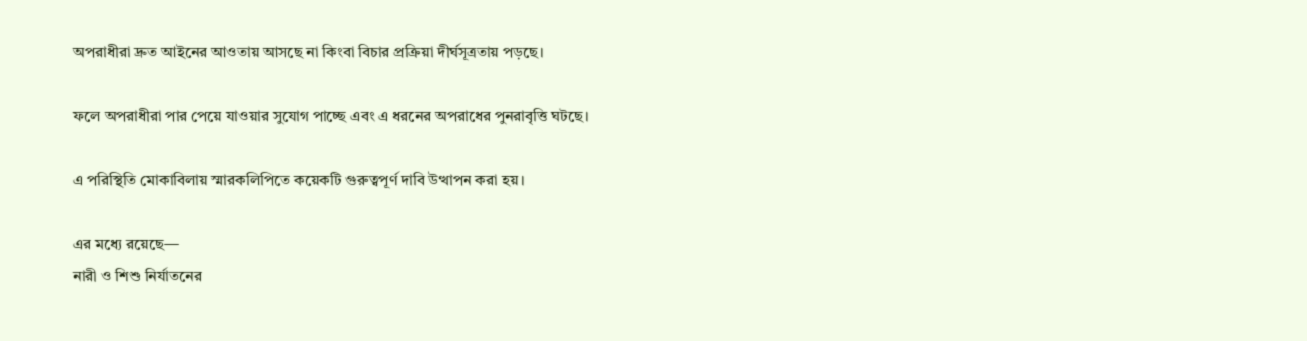অপরাধীরা দ্রুত আইনের আওতায় আসছে না কিংবা বিচার প্রক্রিয়া দীর্ঘসূত্রতায় পড়ছে।

ফলে অপরাধীরা পার পেয়ে যাওয়ার সুযোগ পাচ্ছে এবং এ ধরনের অপরাধের পুনরাবৃত্তি ঘটছে।

এ পরিস্থিতি মোকাবিলায় স্মারকলিপিতে কয়েকটি গুরুত্বপূর্ণ দাবি উত্থাপন করা হয়।

এর মধ্যে রয়েছে—
নারী ও শিশু নির্যাতনের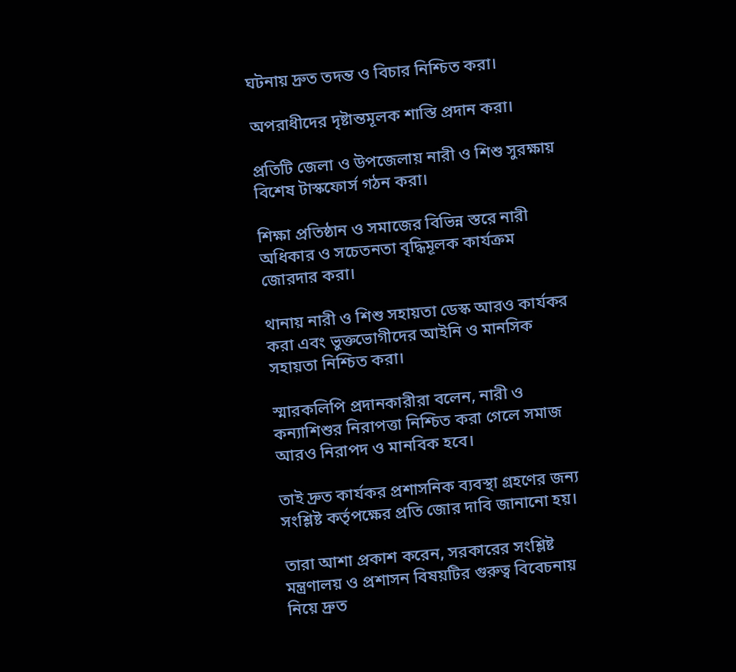ঘটনায় দ্রুত তদন্ত ও বিচার নিশ্চিত করা।

অপরাধীদের দৃষ্টান্তমূলক শাস্তি প্রদান করা।

প্রতিটি জেলা ও উপজেলায় নারী ও শিশু সুরক্ষায় বিশেষ টাস্কফোর্স গঠন করা।

শিক্ষা প্রতিষ্ঠান ও সমাজের বিভিন্ন স্তরে নারী অধিকার ও সচেতনতা বৃদ্ধিমূলক কার্যক্রম জোরদার করা।

থানায় নারী ও শিশু সহায়তা ডেস্ক আরও কার্যকর করা এবং ভুক্তভোগীদের আইনি ও মানসিক সহায়তা নিশ্চিত করা।

স্মারকলিপি প্রদানকারীরা বলেন, নারী ও কন্যাশিশুর নিরাপত্তা নিশ্চিত করা গেলে সমাজ আরও নিরাপদ ও মানবিক হবে।

তাই দ্রুত কার্যকর প্রশাসনিক ব্যবস্থা গ্রহণের জন্য সংশ্লিষ্ট কর্তৃপক্ষের প্রতি জোর দাবি জানানো হয়।

তারা আশা প্রকাশ করেন, সরকারের সংশ্লিষ্ট মন্ত্রণালয় ও প্রশাসন বিষয়টির গুরুত্ব বিবেচনায় নিয়ে দ্রুত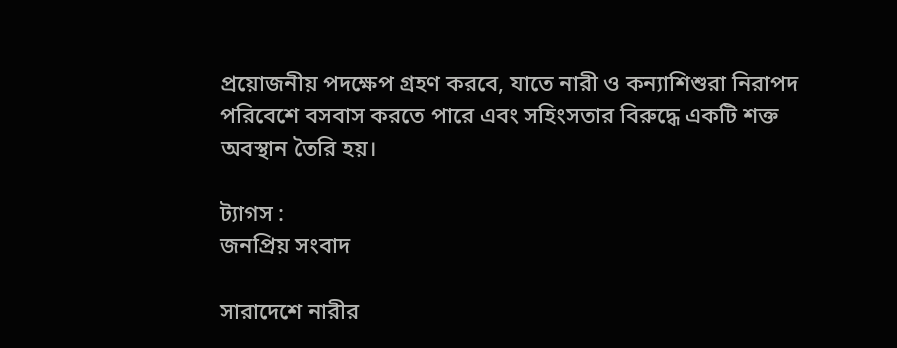প্রয়োজনীয় পদক্ষেপ গ্রহণ করবে, যাতে নারী ও কন্যাশিশুরা নিরাপদ পরিবেশে বসবাস করতে পারে এবং সহিংসতার বিরুদ্ধে একটি শক্ত অবস্থান তৈরি হয়।

ট্যাগস :
জনপ্রিয় সংবাদ

সারাদেশে নারীর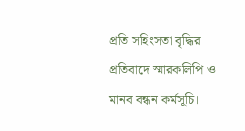প্রতি সহিংসতা বৃদ্ধির প্রতিবাদে স্মারকলিপি ও মানব বন্ধন কর্মসূচি।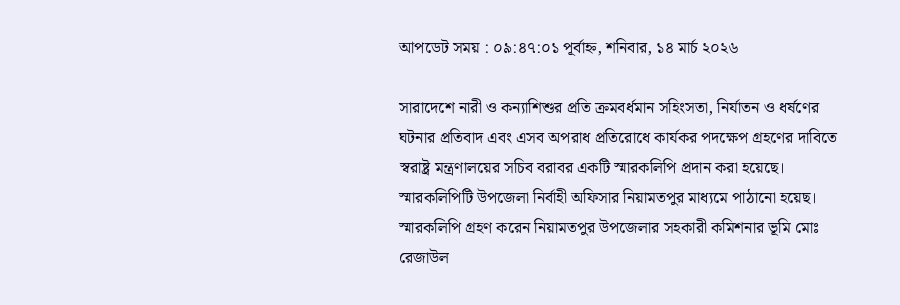আপডেট সময় : ০৯:৪৭:০১ পূর্বাহ্ন, শনিবার, ১৪ মার্চ ২০২৬

সারাদেশে নারী ও কন্যাশিশুর প্রতি ক্রমবর্ধমান সহিংসতা, নির্যাতন ও ধর্ষণের ঘটনার প্রতিবাদ এবং এসব অপরাধ প্রতিরোধে কার্যকর পদক্ষেপ গ্রহণের দাবিতে স্বরাষ্ট্র মন্ত্রণালয়ের সচিব বরাবর একটি স্মারকলিপি প্রদান করা হয়েছে। স্মারকলিপিটি উপজেলা নির্বাহী অফিসার নিয়ামতপুর মাধ্যমে পাঠানো হয়েছ।
স্মারকলিপি গ্রহণ করেন নিয়ামতপুর উপজেলার সহকারী কমিশনার ভূমি মোঃ রেজাউল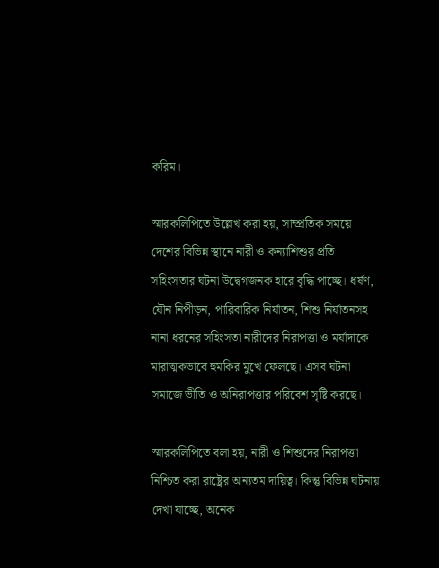করিম।

স্মারকলিপিতে উল্লেখ করা হয়, সাম্প্রতিক সময়ে দেশের বিভিন্ন স্থানে নারী ও কন্যাশিশুর প্রতি সহিংসতার ঘটনা উদ্বেগজনক হারে বৃদ্ধি পাচ্ছে। ধর্ষণ, যৌন নিপীড়ন, পারিবারিক নির্যাতন, শিশু নির্যাতনসহ নানা ধরনের সহিংসতা নারীদের নিরাপত্তা ও মর্যাদাকে মারাত্মকভাবে হুমকির মুখে ফেলছে। এসব ঘটনা সমাজে ভীতি ও অনিরাপত্তার পরিবেশ সৃষ্টি করছে।

স্মারকলিপিতে বলা হয়, নারী ও শিশুদের নিরাপত্তা নিশ্চিত করা রাষ্ট্রের অন্যতম দায়িত্ব। কিন্তু বিভিন্ন ঘটনায় দেখা যাচ্ছে, অনেক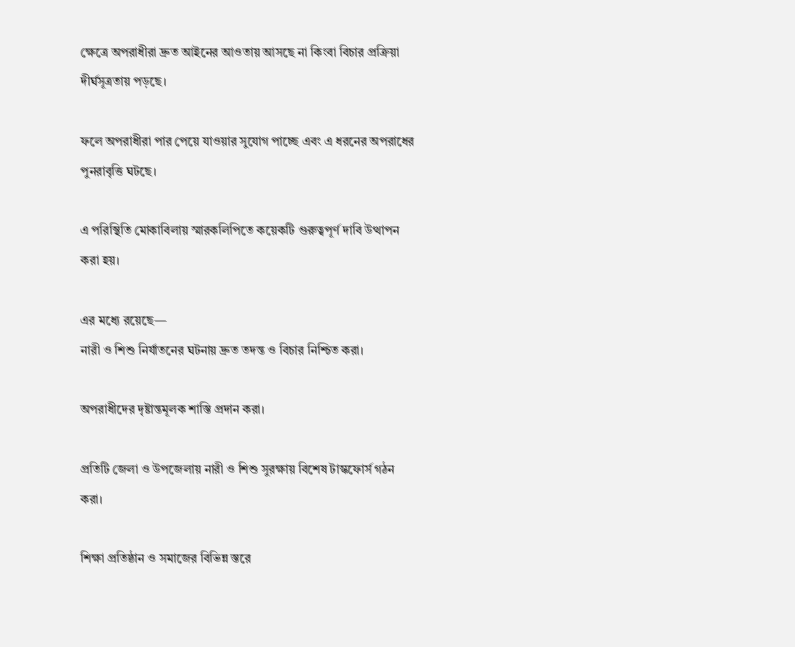ক্ষেত্রে অপরাধীরা দ্রুত আইনের আওতায় আসছে না কিংবা বিচার প্রক্রিয়া দীর্ঘসূত্রতায় পড়ছে।

ফলে অপরাধীরা পার পেয়ে যাওয়ার সুযোগ পাচ্ছে এবং এ ধরনের অপরাধের পুনরাবৃত্তি ঘটছে।

এ পরিস্থিতি মোকাবিলায় স্মারকলিপিতে কয়েকটি গুরুত্বপূর্ণ দাবি উত্থাপন করা হয়।

এর মধ্যে রয়েছে—
নারী ও শিশু নির্যাতনের ঘটনায় দ্রুত তদন্ত ও বিচার নিশ্চিত করা।

অপরাধীদের দৃষ্টান্তমূলক শাস্তি প্রদান করা।

প্রতিটি জেলা ও উপজেলায় নারী ও শিশু সুরক্ষায় বিশেষ টাস্কফোর্স গঠন করা।

শিক্ষা প্রতিষ্ঠান ও সমাজের বিভিন্ন স্তরে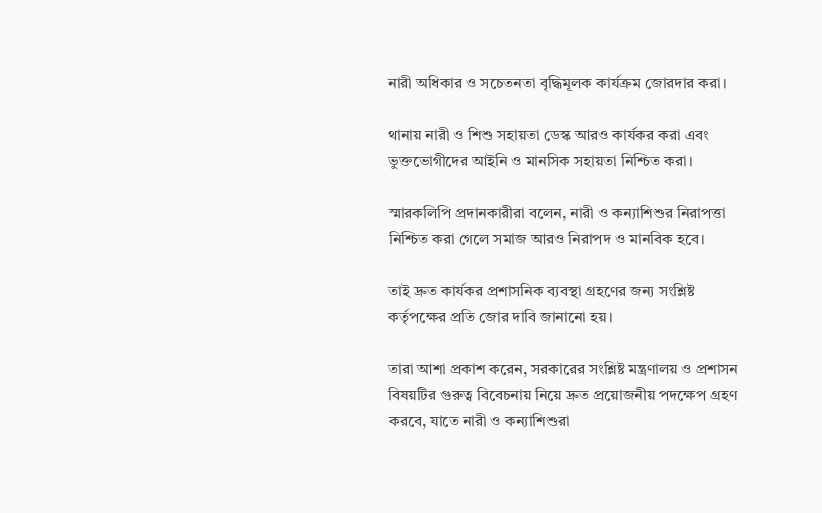নারী অধিকার ও সচেতনতা বৃদ্ধিমূলক কার্যক্রম জোরদার করা।

থানায় নারী ও শিশু সহায়তা ডেস্ক আরও কার্যকর করা এবং ভুক্তভোগীদের আইনি ও মানসিক সহায়তা নিশ্চিত করা।

স্মারকলিপি প্রদানকারীরা বলেন, নারী ও কন্যাশিশুর নিরাপত্তা নিশ্চিত করা গেলে সমাজ আরও নিরাপদ ও মানবিক হবে।

তাই দ্রুত কার্যকর প্রশাসনিক ব্যবস্থা গ্রহণের জন্য সংশ্লিষ্ট কর্তৃপক্ষের প্রতি জোর দাবি জানানো হয়।

তারা আশা প্রকাশ করেন, সরকারের সংশ্লিষ্ট মন্ত্রণালয় ও প্রশাসন বিষয়টির গুরুত্ব বিবেচনায় নিয়ে দ্রুত প্রয়োজনীয় পদক্ষেপ গ্রহণ করবে, যাতে নারী ও কন্যাশিশুরা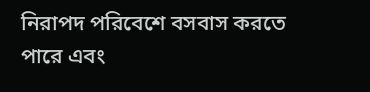নিরাপদ পরিবেশে বসবাস করতে পারে এবং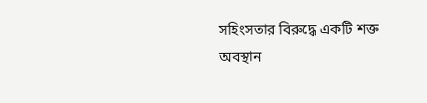সহিংসতার বিরুদ্ধে একটি শক্ত অবস্থান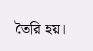তৈরি হয়।